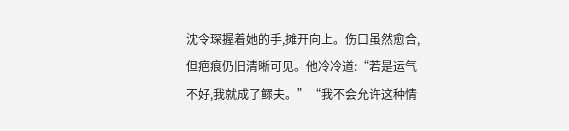沈令琛握着她的手,摊开向上。伤口虽然愈合,但疤痕仍旧清晰可见。他冷冷道:“若是运气不好,我就成了鳏夫。”“我不会允许这种情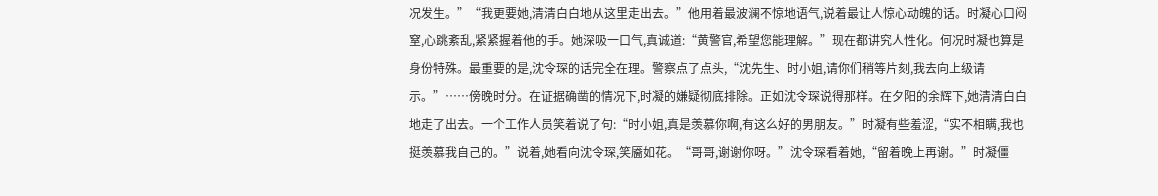况发生。”“我更要她,清清白白地从这里走出去。”他用着最波澜不惊地语气,说着最让人惊心动魄的话。时凝心口闷窒,心跳紊乱,紧紧握着他的手。她深吸一口气,真诚道:“黄警官,希望您能理解。”现在都讲究人性化。何况时凝也算是身份特殊。最重要的是,沈令琛的话完全在理。警察点了点头,“沈先生、时小姐,请你们稍等片刻,我去向上级请示。”……傍晚时分。在证据确凿的情况下,时凝的嫌疑彻底排除。正如沈令琛说得那样。在夕阳的余辉下,她清清白白地走了出去。一个工作人员笑着说了句:“时小姐,真是羡慕你啊,有这么好的男朋友。”时凝有些羞涩,“实不相瞒,我也挺羡慕我自己的。”说着,她看向沈令琛,笑靥如花。“哥哥,谢谢你呀。”沈令琛看着她,“留着晚上再谢。”时凝僵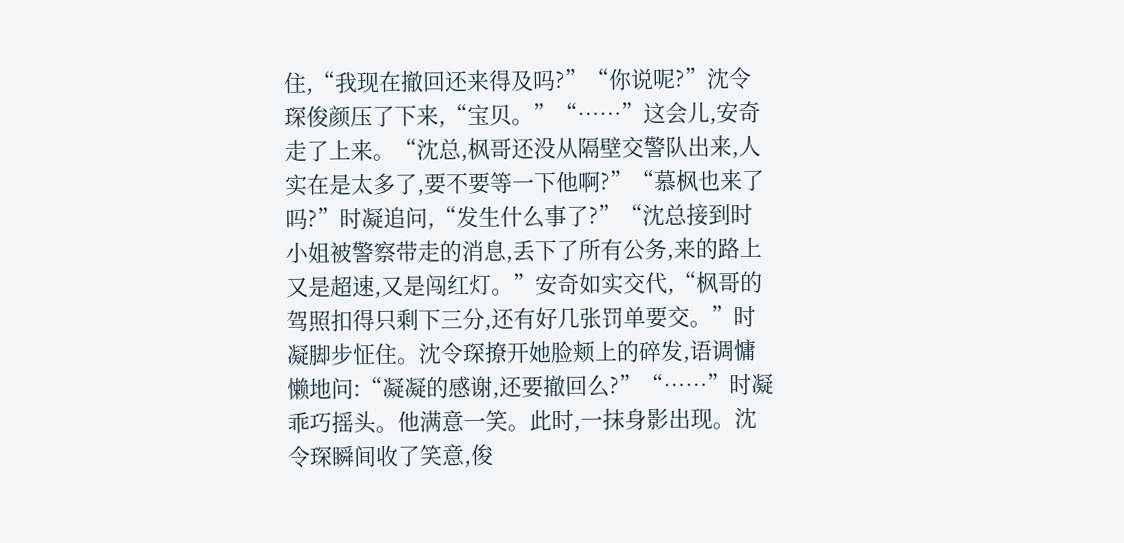住,“我现在撤回还来得及吗?”“你说呢?”沈令琛俊颜压了下来,“宝贝。”“……”这会儿,安奇走了上来。“沈总,枫哥还没从隔壁交警队出来,人实在是太多了,要不要等一下他啊?”“慕枫也来了吗?”时凝追问,“发生什么事了?”“沈总接到时小姐被警察带走的消息,丢下了所有公务,来的路上又是超速,又是闯红灯。”安奇如实交代,“枫哥的驾照扣得只剩下三分,还有好几张罚单要交。”时凝脚步怔住。沈令琛撩开她脸颊上的碎发,语调慵懒地问:“凝凝的感谢,还要撤回么?”“……”时凝乖巧摇头。他满意一笑。此时,一抹身影出现。沈令琛瞬间收了笑意,俊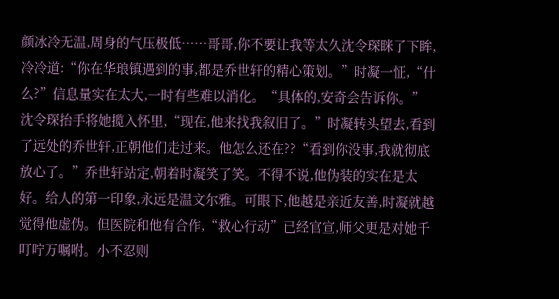颜冰冷无温,周身的气压极低……哥哥,你不要让我等太久沈令琛眯了下眸,冷冷道:“你在华琅镇遇到的事,都是乔世轩的精心策划。”时凝一怔,“什么?”信息量实在太大,一时有些难以消化。“具体的,安奇会告诉你。”沈令琛抬手将她揽入怀里,“现在,他来找我叙旧了。”时凝转头望去,看到了远处的乔世轩,正朝他们走过来。他怎么还在??“看到你没事,我就彻底放心了。”乔世轩站定,朝着时凝笑了笑。不得不说,他伪装的实在是太好。给人的第一印象,永远是温文尔雅。可眼下,他越是亲近友善,时凝就越觉得他虚伪。但医院和他有合作,“救心行动”已经官宣,师父更是对她千叮咛万嘱咐。小不忍则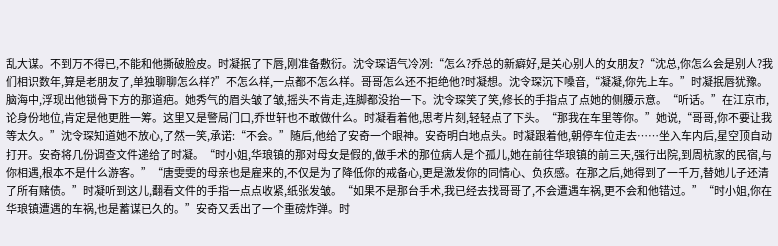乱大谋。不到万不得已,不能和他撕破脸皮。时凝抿了下唇,刚准备敷衍。沈令琛语气冷冽:“怎么?乔总的新癖好,是关心别人的女朋友?“沈总,你怎么会是别人?我们相识数年,算是老朋友了,单独聊聊怎么样?”不怎么样,一点都不怎么样。哥哥怎么还不拒绝他?时凝想。沈令琛沉下嗓音,“凝凝,你先上车。”时凝抿唇犹豫。脑海中,浮现出他锁骨下方的那道疤。她秀气的眉头皱了皱,摇头不肯走,连脚都没抬一下。沈令琛笑了笑,修长的手指点了点她的侧腰示意。“听话。”在江京市,论身份地位,肯定是他更胜一筹。这里又是警局门口,乔世轩也不敢做什么。时凝看着他,思考片刻,轻轻点了下头。“那我在车里等你。”她说,“哥哥,你不要让我等太久。”沈令琛知道她不放心,了然一笑,承诺:“不会。”随后,他给了安奇一个眼神。安奇明白地点头。时凝跟着他,朝停车位走去……坐入车内后,星空顶自动打开。安奇将几份调查文件递给了时凝。“时小姐,华琅镇的那对母女是假的,做手术的那位病人是个孤儿,她在前往华琅镇的前三天,强行出院,到周杭家的民宿,与你相遇,根本不是什么游客。”“唐雯雯的母亲也是雇来的,不仅是为了降低你的戒备心,更是激发你的同情心、负疚感。在那之后,她得到了一千万,替她儿子还清了所有赌债。”时凝听到这儿,翻看文件的手指一点点收紧,纸张发皱。“如果不是那台手术,我已经去找哥哥了,不会遭遇车祸,更不会和他错过。”“时小姐,你在华琅镇遭遇的车祸,也是蓄谋已久的。”安奇又丢出了一个重磅炸弹。时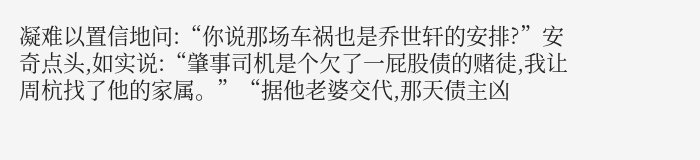凝难以置信地问:“你说那场车祸也是乔世轩的安排?”安奇点头,如实说:“肇事司机是个欠了一屁股债的赌徒,我让周杭找了他的家属。”“据他老婆交代,那天债主凶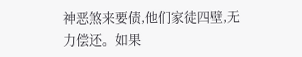神恶煞来要债,他们家徒四壁,无力偿还。如果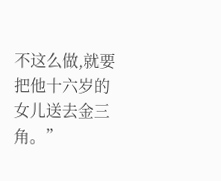不这么做,就要把他十六岁的女儿送去金三角。”